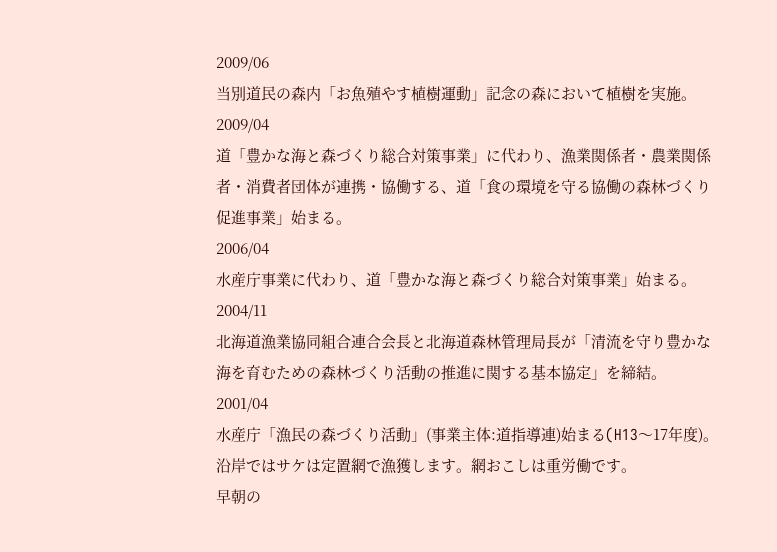2009/06
当別道民の森内「お魚殖やす植樹運動」記念の森において植樹を実施。
2009/04
道「豊かな海と森づくり総合対策事業」に代わり、漁業関係者・農業関係者・消費者団体が連携・協働する、道「食の環境を守る協働の森林づくり促進事業」始まる。
2006/04
水産庁事業に代わり、道「豊かな海と森づくり総合対策事業」始まる。
2004/11
北海道漁業協同組合連合会長と北海道森林管理局長が「清流を守り豊かな海を育むための森林づくり活動の推進に関する基本協定」を締結。
2001/04
水産庁「漁民の森づくり活動」(事業主体:道指導連)始まる(H13〜17年度)。
沿岸ではサケは定置網で漁獲します。網おこしは重労働です。
早朝の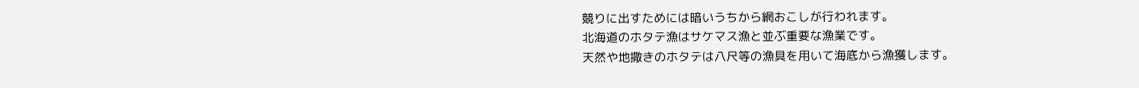競りに出すためには暗いうちから網おこしが行われます。
北海道のホタテ漁はサケマス漁と並ぶ重要な漁業です。
天然や地撒きのホタテは八尺等の漁具を用いて海底から漁獲します。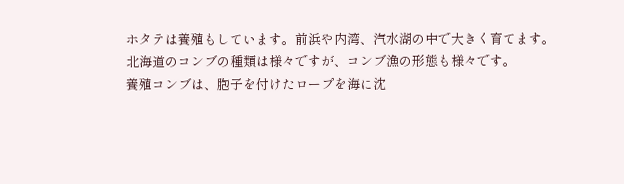ホタテは養殖もしています。前浜や内湾、汽水湖の中で大きく育てます。
北海道のコンブの種類は様々ですが、コンブ漁の形態も様々です。
養殖コンブは、胞子を付けたロープを海に沈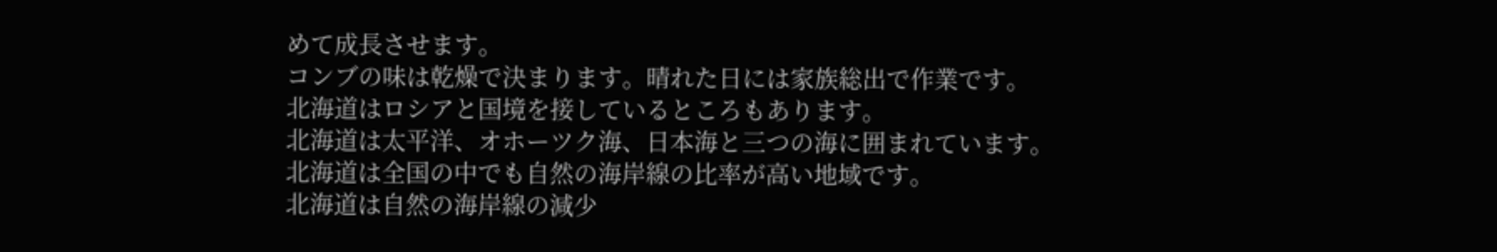めて成長させます。
コンブの味は乾燥で決まります。晴れた日には家族総出で作業です。
北海道はロシアと国境を接しているところもあります。
北海道は太平洋、オホーツク海、日本海と三つの海に囲まれています。
北海道は全国の中でも自然の海岸線の比率が高い地域です。
北海道は自然の海岸線の減少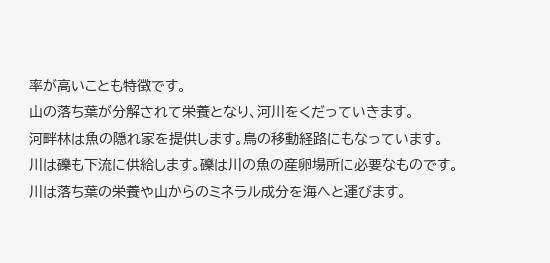率が高いことも特徴です。
山の落ち葉が分解されて栄養となり、河川をくだっていきます。
河畔林は魚の隠れ家を提供します。鳥の移動経路にもなっています。
川は礫も下流に供給します。礫は川の魚の産卵場所に必要なものです。
川は落ち葉の栄養や山からのミネラル成分を海へと運びます。